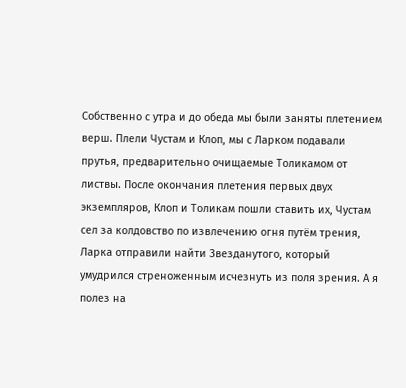Собственно с утра и до обеда мы были заняты плетением верш. Плели Чустам и Клоп, мы с Ларком подавали прутья, предварительно очищаемые Толикамом от листвы. После окончания плетения первых двух экземпляров, Клоп и Толикам пошли ставить их, Чустам сел за колдовство по извлечению огня путём трения, Ларка отправили найти Звезданутого, который умудрился стреноженным исчезнуть из поля зрения. А я полез на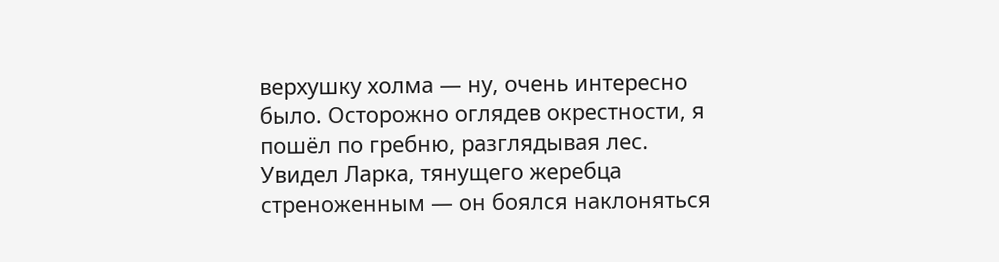верхушку холма — ну, очень интересно было. Осторожно оглядев окрестности, я пошёл по гребню, разглядывая лес. Увидел Ларка, тянущего жеребца стреноженным — он боялся наклоняться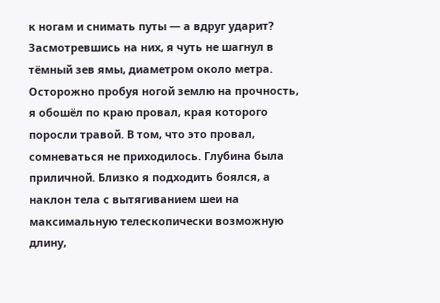к ногам и снимать путы — а вдруг ударит? Засмотревшись на них, я чуть не шагнул в тёмный зев ямы, диаметром около метра. Осторожно пробуя ногой землю на прочность, я обошёл по краю провал, края которого поросли травой. В том, что это провал, сомневаться не приходилось. Глубина была приличной. Близко я подходить боялся, а наклон тела с вытягиванием шеи на максимальную телескопически возможную длину,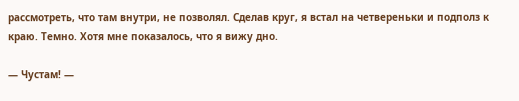рассмотреть, что там внутри, не позволял. Сделав круг, я встал на четвереньки и подполз к краю. Темно. Хотя мне показалось, что я вижу дно.

— Чустам! —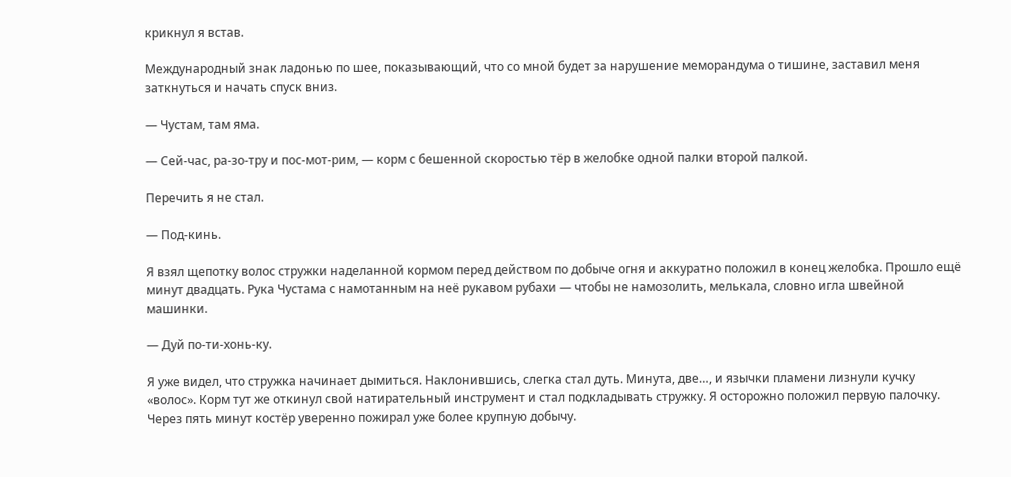крикнул я встав.

Международный знак ладонью по шее, показывающий, что со мной будет за нарушение меморандума о тишине, заставил меня заткнуться и начать спуск вниз.

— Чустам, там яма.

— Сей-час, ра-зо-тру и пос-мот-рим, — корм с бешенной скоростью тёр в желобке одной палки второй палкой.

Перечить я не стал.

— Под-кинь.

Я взял щепотку волос стружки наделанной кормом перед действом по добыче огня и аккуратно положил в конец желобка. Прошло ещё минут двадцать. Рука Чустама с намотанным на неё рукавом рубахи — чтобы не намозолить, мелькала, словно игла швейной машинки.

— Дуй по-ти-хонь-ку.

Я уже видел, что стружка начинает дымиться. Наклонившись, слегка стал дуть. Минута, две…, и язычки пламени лизнули кучку «волос». Корм тут же откинул свой натирательный инструмент и стал подкладывать стружку. Я осторожно положил первую палочку. Через пять минут костёр уверенно пожирал уже более крупную добычу.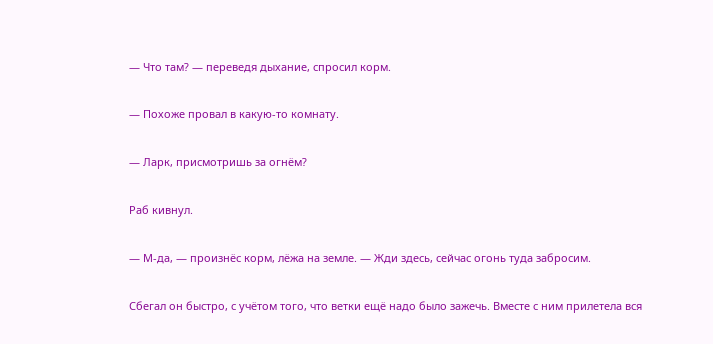— Что там? — переведя дыхание, спросил корм.

— Похоже провал в какую-то комнату.

— Ларк, присмотришь за огнём?

Раб кивнул.

— М-да, — произнёс корм, лёжа на земле. — Жди здесь, сейчас огонь туда забросим.

Сбегал он быстро, с учётом того, что ветки ещё надо было зажечь. Вместе с ним прилетела вся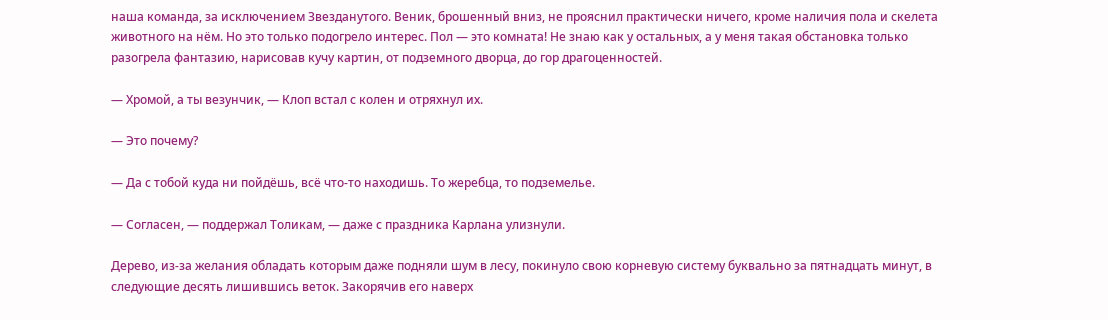наша команда, за исключением Звезданутого. Веник, брошенный вниз, не прояснил практически ничего, кроме наличия пола и скелета животного на нём. Но это только подогрело интерес. Пол — это комната! Не знаю как у остальных, а у меня такая обстановка только разогрела фантазию, нарисовав кучу картин, от подземного дворца, до гор драгоценностей.

— Хромой, а ты везунчик, — Клоп встал с колен и отряхнул их.

— Это почему?

— Да с тобой куда ни пойдёшь, всё что-то находишь. То жеребца, то подземелье.

— Согласен, — поддержал Толикам, — даже с праздника Карлана улизнули.

Дерево, из-за желания обладать которым даже подняли шум в лесу, покинуло свою корневую систему буквально за пятнадцать минут, в следующие десять лишившись веток. Закорячив его наверх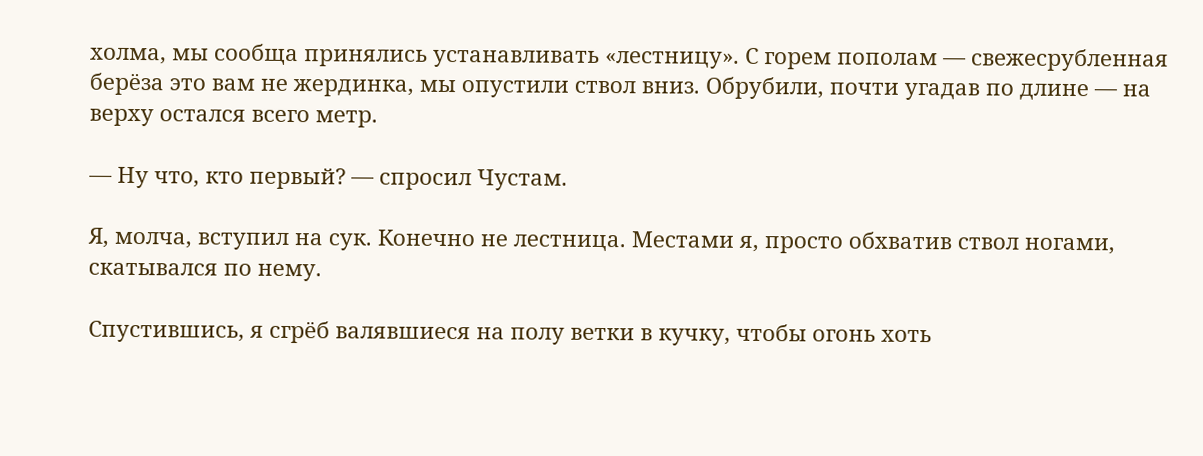холма, мы сообща принялись устанавливать «лестницу». С горем пополам — свежесрубленная берёза это вам не жердинка, мы опустили ствол вниз. Обрубили, почти угадав по длине — на верху остался всего метр.

— Ну что, кто первый? — спросил Чустам.

Я, молча, вступил на сук. Конечно не лестница. Местами я, просто обхватив ствол ногами, скатывался по нему.

Спустившись, я сгрёб валявшиеся на полу ветки в кучку, чтобы огонь хоть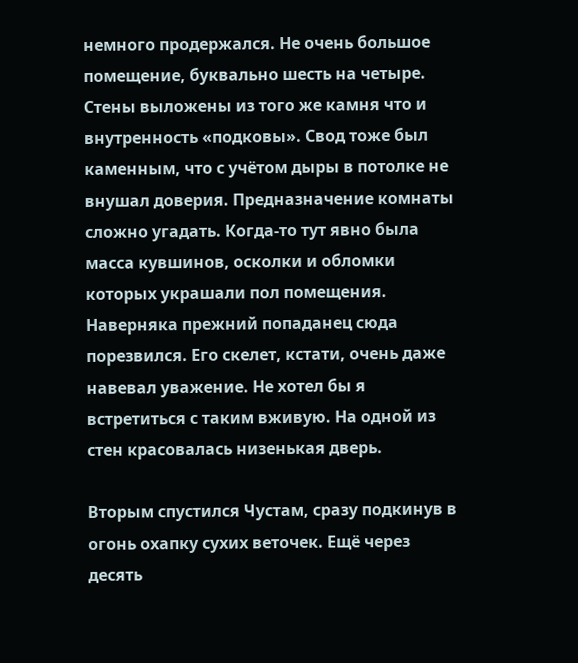немного продержался. Не очень большое помещение, буквально шесть на четыре. Стены выложены из того же камня что и внутренность «подковы». Свод тоже был каменным, что с учётом дыры в потолке не внушал доверия. Предназначение комнаты сложно угадать. Когда-то тут явно была масса кувшинов, осколки и обломки которых украшали пол помещения. Наверняка прежний попаданец сюда порезвился. Его скелет, кстати, очень даже навевал уважение. Не хотел бы я встретиться с таким вживую. На одной из стен красовалась низенькая дверь.

Вторым спустился Чустам, сразу подкинув в огонь охапку сухих веточек. Ещё через десять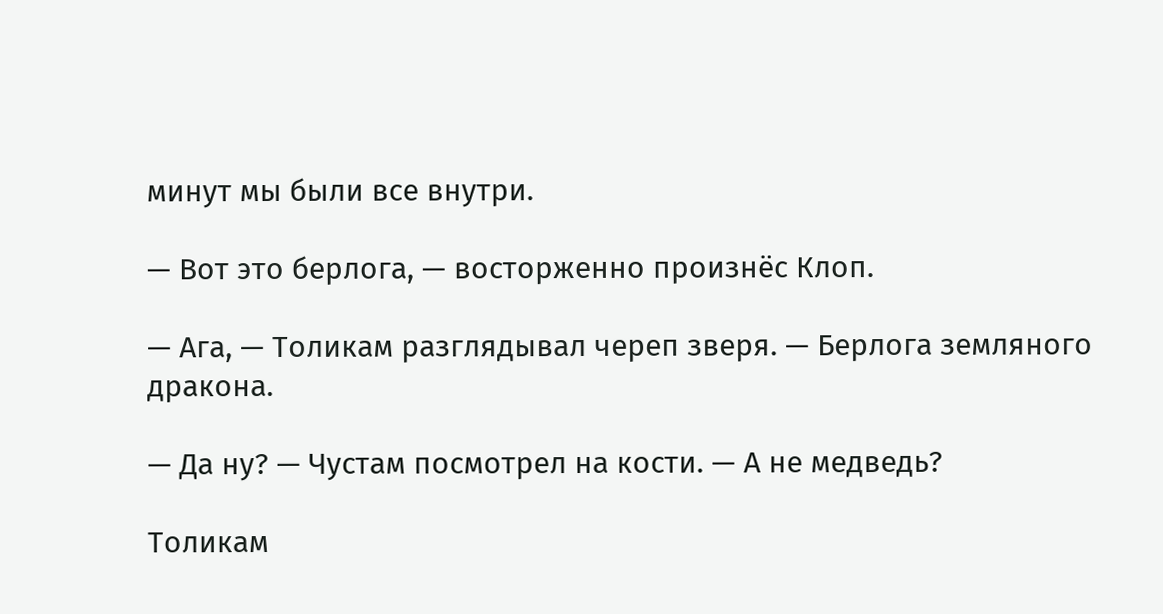минут мы были все внутри.

— Вот это берлога, — восторженно произнёс Клоп.

— Ага, — Толикам разглядывал череп зверя. — Берлога земляного дракона.

— Да ну? — Чустам посмотрел на кости. — А не медведь?

Толикам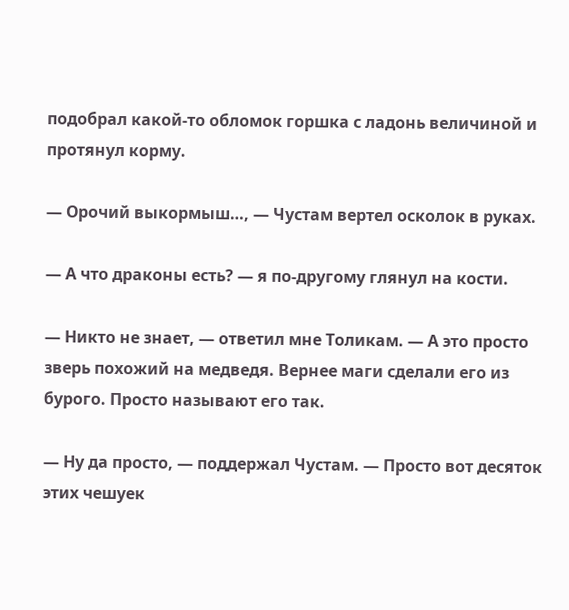подобрал какой-то обломок горшка с ладонь величиной и протянул корму.

— Орочий выкормыш…, — Чустам вертел осколок в руках.

— А что драконы есть? — я по-другому глянул на кости.

— Никто не знает, — ответил мне Толикам. — А это просто зверь похожий на медведя. Вернее маги сделали его из бурого. Просто называют его так.

— Ну да просто, — поддержал Чустам. — Просто вот десяток этих чешуек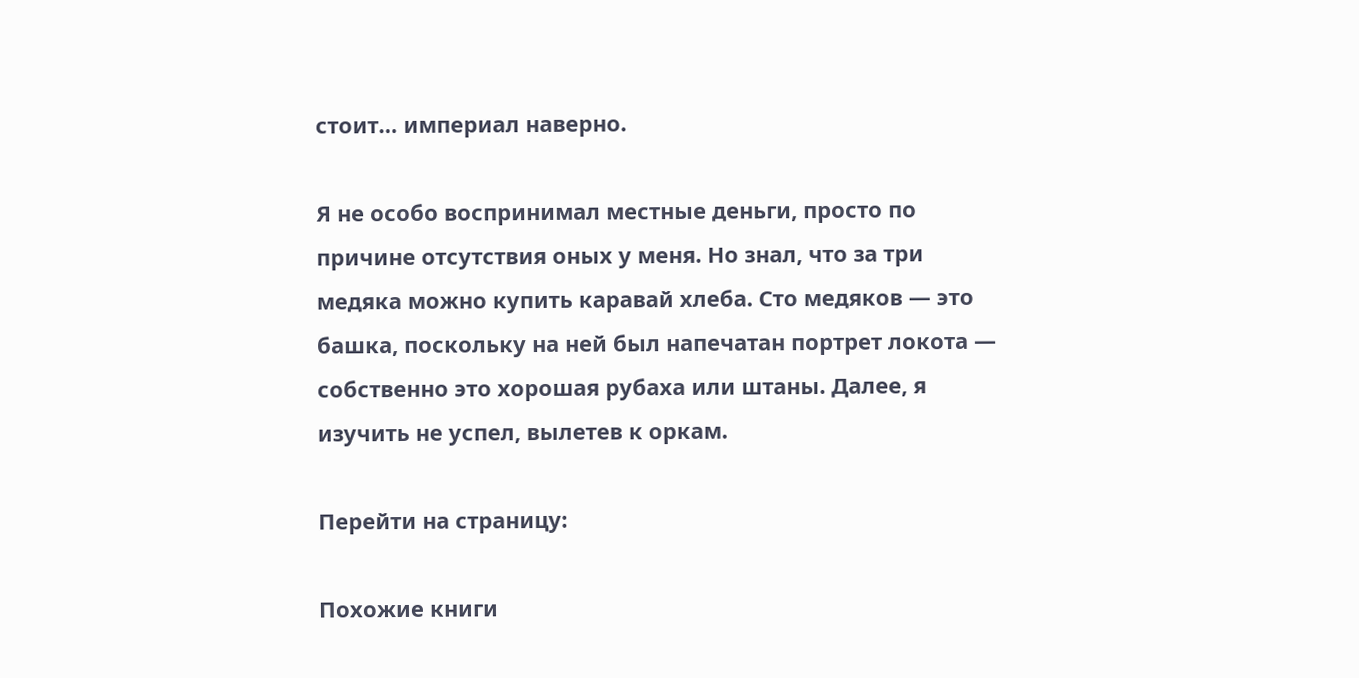стоит… империал наверно.

Я не особо воспринимал местные деньги, просто по причине отсутствия оных у меня. Но знал, что за три медяка можно купить каравай хлеба. Сто медяков — это башка, поскольку на ней был напечатан портрет локота — собственно это хорошая рубаха или штаны. Далее, я изучить не успел, вылетев к оркам.

Перейти на страницу:

Похожие книги